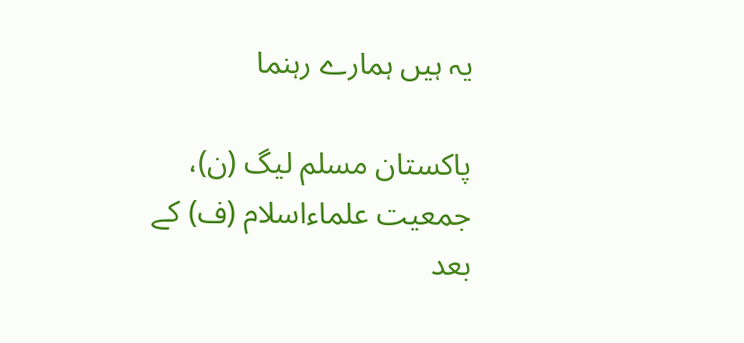یہ ہیں ہمارے رہنما

پاکستان مسلم لیگ (ن)، جمعیت علماءاسلام (ف) کے بعد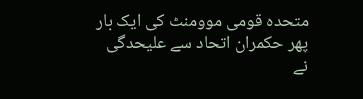متحدہ قومی موومنٹ کی ایک بار پھر حکمران اتحاد سے علیحدگی نے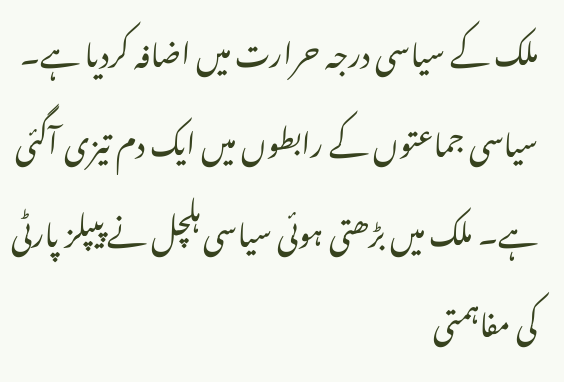ملک کے سیاسی درجہ حرارت میں اضافہ کردیا ہے۔ سیاسی جماعتوں کے رابطوں میں ایک دم تیزی آگئی ہے۔ ملک میں بڑھتی ہوئی سیاسی ہلچل نے پیپلز پارٹی کی مفاہمتی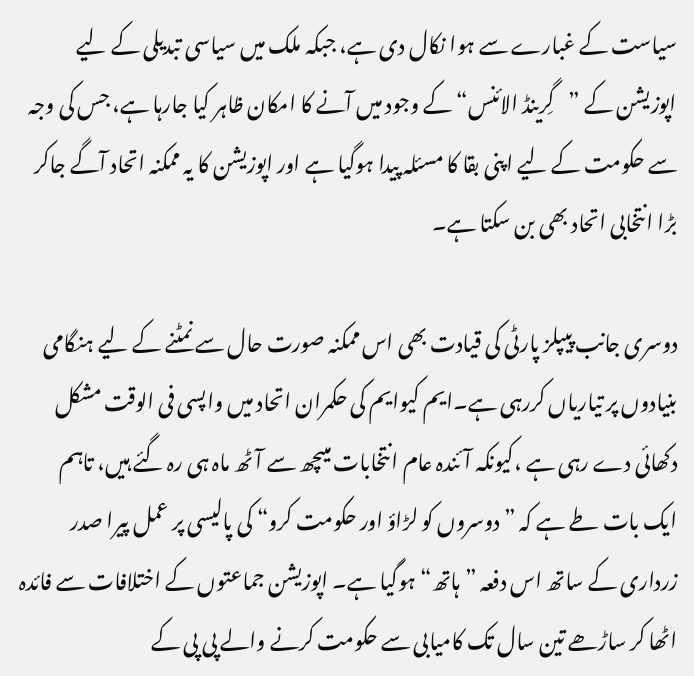سیاست کے غبارے سے ہوا نکال دی ہے، جبکہ ملک میں سیاسی تبدیلی کے لیے اپوزیشن کے ”گِرینڈ الائنس“ کے وجود میں آنے کا امکان ظاہر کیا جارہا ہے، جس کی وجہ سے حکومت کے لیے اپنی بقا کا مسئلہ پیدا ہوگیا ہے اور اپوزیشن کا یہ ممکنہ اتحاد آگے جاکر بڑا انتخابی اتحاد بھی بن سکتا ہے۔

دوسری جانب پیپلز پارٹی کی قیادت بھی اس ممکنہ صورت حال سے نمٹنے کے لیے ہنگامی بنیادوں پر تیاریاں کررہی ہے۔ایم کیوایم کی حکمران اتحاد میں واپسی فی الوقت مشکل دکھائی دے رہی ہے ،کیونکہ آئندہ عام انتخابات میںچھ سے آٹھ ماہ ہی رہ گئے ہیں، تاہم ایک بات طے ہے کہ ”دوسروں کو لڑاؤ اور حکومت کرو“ کی پالیسی پر عمل پیرا صدر زرداری کے ساتھ اس دفعہ ”ہاتھ“ ہوگیا ہے۔ اپوزیشن جماعتوں کے اختلافات سے فائدہ اٹھا کر ساڑھے تین سال تک کامیابی سے حکومت کرنے والے پی پی کے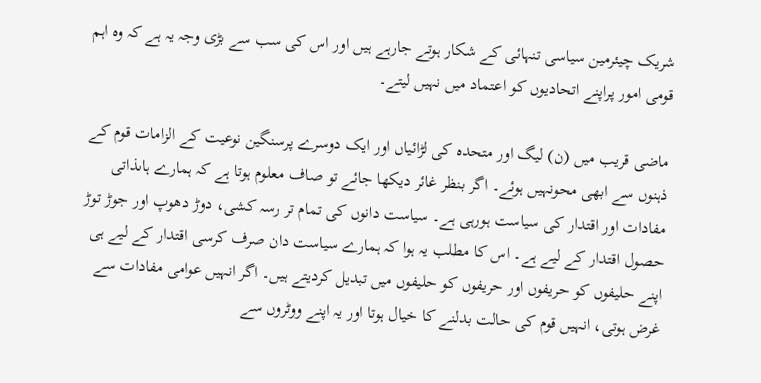شریک چیئرمین سیاسی تنہائی کے شکار ہوتے جارہے ہیں اور اس کی سب سے بڑی وجہ یہ ہے کہ وہ اہم قومی امور پراپنے اتحادیوں کو اعتماد میں نہیں لیتے۔

ماضی قریب میں (ن) لیگ اور متحدہ کی لڑائیاں اور ایک دوسرے پرسنگین نوعیت کے الزامات قوم کے ذہنوں سے ابھی محونہیں ہوئے۔ اگر بنظر غائر دیکھا جائے تو صاف معلوم ہوتا ہے کہ ہمارے ہاںذاتی مفادات اور اقتدار کی سیاست ہورہی ہے۔ سیاست دانوں کی تمام تر رسہ کشی، دوڑ دھوپ اور جوڑ توڑ حصول اقتدار کے لیے ہے۔ اس کا مطلب یہ ہوا کہ ہمارے سیاست دان صرف کرسی اقتدار کے لیے ہی اپنے حلیفوں کو حریفوں اور حریفوں کو حلیفوں میں تبدیل کردیتے ہیں۔ اگر انہیں عوامی مفادات سے غرض ہوتی، انہیں قوم کی حالت بدلنے کا خیال ہوتا اور یہ اپنے ووٹروں سے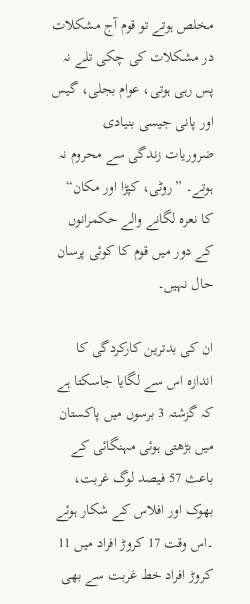مخلص ہوتے تو قوم آج مشکلات در مشکلات کی چکی تلے نہ پس رہی ہوتی، عوام بجلی، گیس اور پانی جیسی بنیادی ضروریات زندگی سے محروم نہ ہوتے۔ ”روٹی، کپڑا اور مکان“ کا نعرہ لگانے والے حکمرانوں کے دور میں قوم کا کوئی پرسان حال نہیں۔

ان کی بدترین کارکردگی کا اندازہ اس سے لگایا جاسکتا ہے کہ گزشتہ 3 برسوں میں پاکستان میں بڑھتی ہوئی مہنگائی کے باعث 57 فیصد لوگ غربت، بھوک اور افلاس کے شکار ہوئے ۔اس وقت 17 کروڑ افراد میں 11 کروڑ افراد خط غربت سے بھی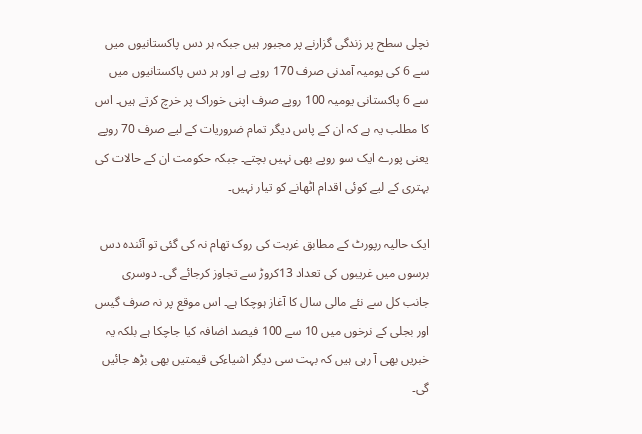نچلی سطح پر زندگی گزارنے پر مجبور ہیں جبکہ ہر دس پاکستانیوں میں سے 6 کی یومیہ آمدنی صرف 170 روپے ہے اور ہر دس پاکستانیوں میں سے 6 پاکستانی یومیہ 100 روپے صرف اپنی خوراک پر خرچ کرتے ہیں۔ اس کا مطلب یہ ہے کہ ان کے پاس دیگر تمام ضروریات کے لیے صرف 70 روپے یعنی پورے ایک سو روپے بھی نہیں بچتے۔ جبکہ حکومت ان کے حالات کی بہتری کے لیے کوئی اقدام اٹھانے کو تیار نہیں۔

ایک حالیہ رپورٹ کے مطابق غربت کی روک تھام نہ کی گئی تو آئندہ دس برسوں میں غریبوں کی تعداد 13کروڑ سے تجاوز کرجائے گی۔ دوسری جانب کل سے نئے مالی سال کا آغاز ہوچکا ہے۔ اس موقع پر نہ صرف گیس اور بجلی کے نرخوں میں 10 سے 100 فیصد اضافہ کیا جاچکا ہے بلکہ یہ خبریں بھی آ رہی ہیں کہ بہت سی دیگر اشیاءکی قیمتیں بھی بڑھ جائیں گی۔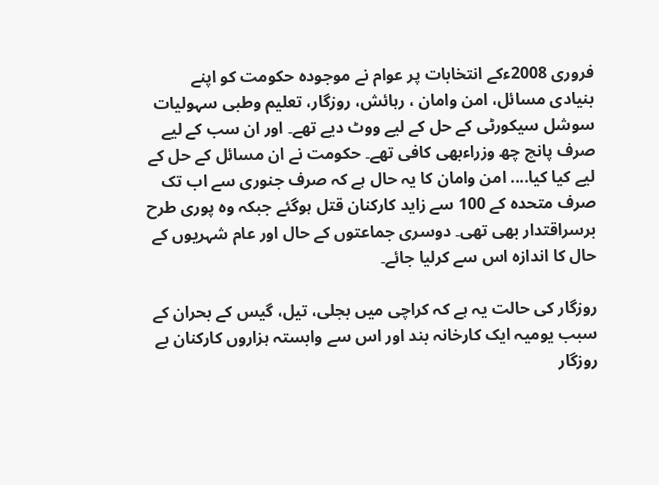فروری 2008ءکے انتخابات پر عوام نے موجودہ حکومت کو اپنے بنیادی مسائل، امن وامان ، رہائش، روزگار، تعلیم وطبی سہولیات سوشل سیکورٹی کے حل کے لیے ووٹ دیے تھے۔ اور ان سب کے لیے صرف پانچ چھ وزراءبھی کافی تھے۔ حکومت نے ان مسائل کے حل کے لیے کیا کیا.... امن وامان کا یہ حال ہے کہ صرف جنوری سے اب تک صرف متحدہ کے 100 سے زاید کارکنان قتل ہوگئے جبکہ وہ پوری طرح برسراقتدار بھی تھی۔ دوسری جماعتوں کے حال اور عام شہریوں کے حال کا اندازہ اس سے کرلیا جائے۔

روزگار کی حالت یہ ہے کہ کراچی میں بجلی، تیل، گیس کے بحران کے سبب یومیہ ایک کارخانہ بند اور اس سے وابستہ ہزاروں کارکنان بے روزگار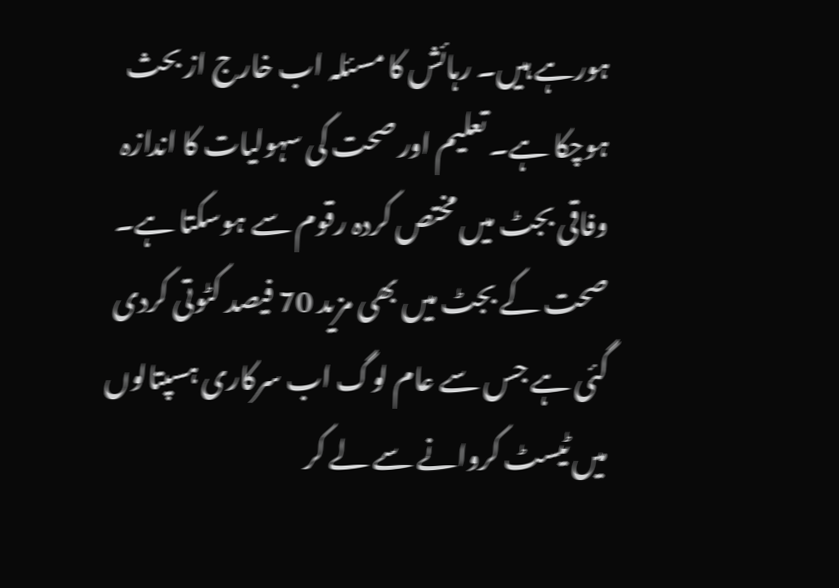ہورہے ہیں۔ رہائش کا مسئلہ اب خارج از بحث ہوچکا ہے۔ تعلیم اور صحت کی سہولیات کا اندازہ وفاقی بجٹ میں مختص کردہ رقوم سے ہوسکتا ہے۔ صحت کے بجٹ میں بھی مزید 70 فیصد کٹوتی کردی گئی ہے جس سے عام لوگ اب سرکاری ہسپتالوں میں ٹیسٹ کروانے سے لے کر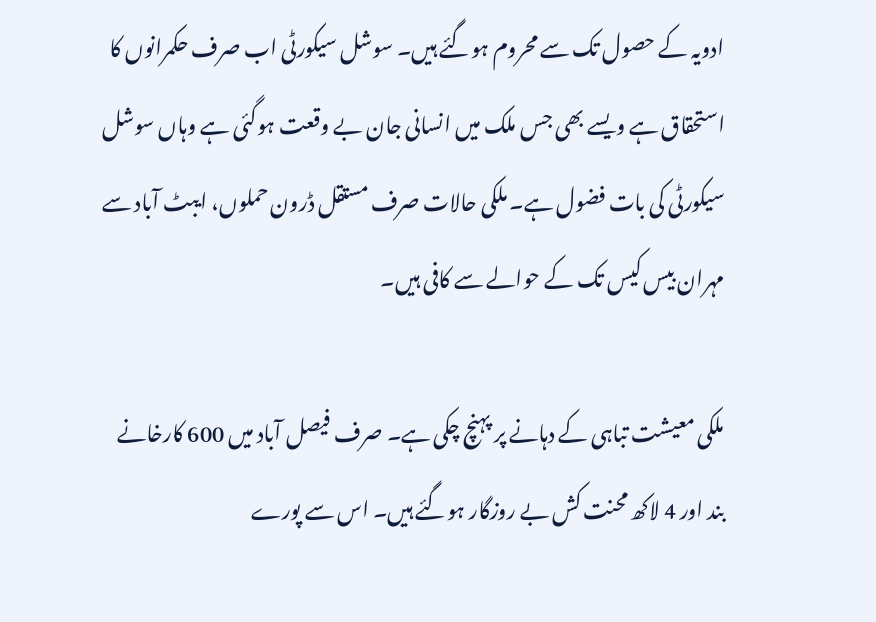ادویہ کے حصول تک سے محروم ہوگئے ہیں۔ سوشل سیکورٹی اب صرف حکمرانوں کا استحقاق ہے ویسے بھی جس ملک میں انسانی جان بے وقعت ہوگئی ہے وہاں سوشل سیکورٹی کی بات فضول ہے۔ ملکی حالات صرف مستقل ڈرون حملوں، ایبٹ آباد سے مہران بیس کیس تک کے حوالے سے کافی ہیں۔

ملکی معیشت تباہی کے دہانے پر پہنچ چکی ہے۔ صرف فیصل آباد میں 600 کارخانے بند اور 4 لاکھ محنت کش بے روزگار ہوگئے ہیں۔ اس سے پورے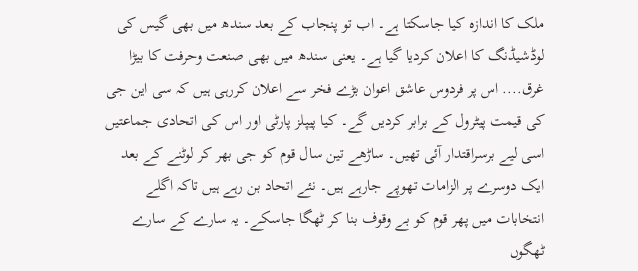ملک کا اندازہ کیا جاسکتا ہے۔ اب تو پنجاب کے بعد سندھ میں بھی گیس کی لوڈشیڈنگ کا اعلان کردیا گیا ہے۔ یعنی سندھ میں بھی صنعت وحرفت کا بیڑا غرق.... اس پر فردوس عاشق اعوان بڑے فخر سے اعلان کررہی ہیں کہ سی این جی کی قیمت پیٹرول کے برابر کردیں گے۔ کیا پیپلز پارٹی اور اس کی اتحادی جماعتیں اسی لیے برسراقتدار آئی تھیں۔ ساڑھے تین سال قوم کو جی بھر کر لوٹنے کے بعد ایک دوسرے پر الزامات تھوپے جارہے ہیں۔ نئے اتحاد بن رہے ہیں تاکہ اگلے انتخابات میں پھر قوم کو بے وقوف بنا کر ٹھگا جاسکے۔ یہ سارے کے سارے ٹھگوں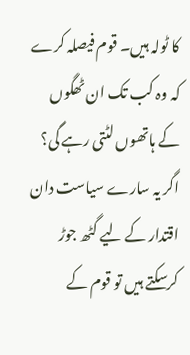کا ٹولہ ہیں۔ قوم فیصلہ کرے کہ وہ کب تک ان ٹھگوں کے ہاتھوں لٹتی رہے گی؟ اگر یہ سارے سیاست دان اقتدار کے لیے گٹھ جوڑ کرسکتے ہیں تو قوم کے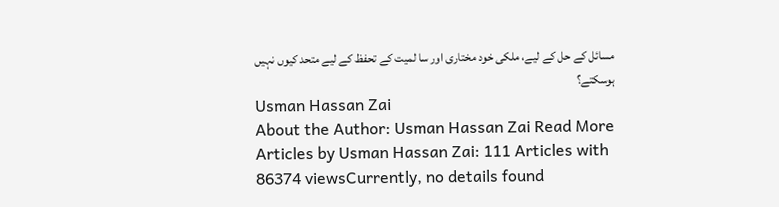مسائل کے حل کے لیے، ملکی خود مختاری اور سا لمیت کے تحفظ کے لیے متحد کیوں نہیں ہوسکتے؟
Usman Hassan Zai
About the Author: Usman Hassan Zai Read More Articles by Usman Hassan Zai: 111 Articles with 86374 viewsCurrently, no details found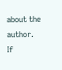about the author. If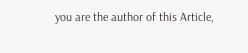you are the author of this Article,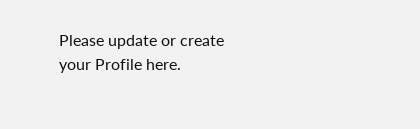Please update or create your Profile here.